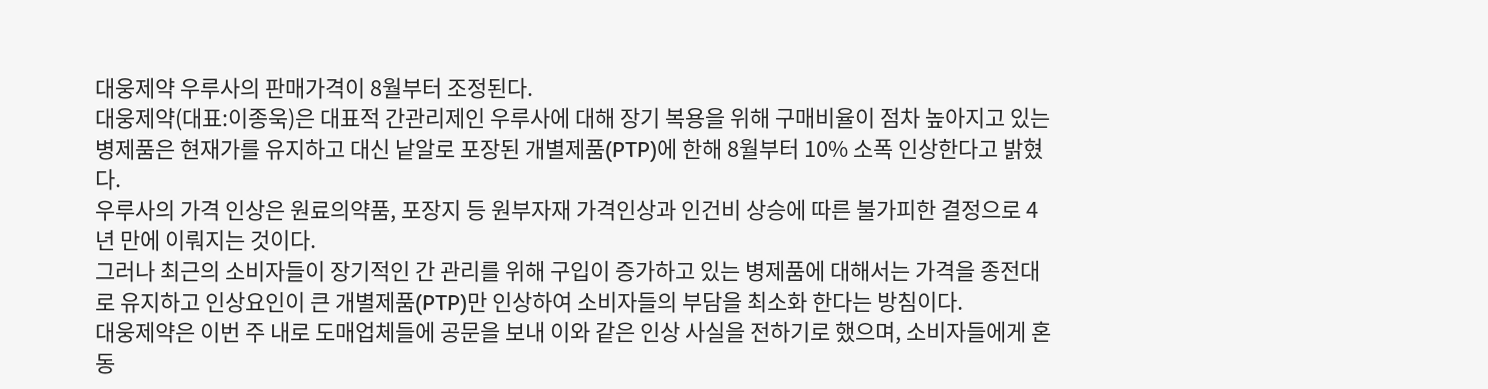대웅제약 우루사의 판매가격이 8월부터 조정된다.
대웅제약(대표:이종욱)은 대표적 간관리제인 우루사에 대해 장기 복용을 위해 구매비율이 점차 높아지고 있는 병제품은 현재가를 유지하고 대신 낱알로 포장된 개별제품(PTP)에 한해 8월부터 10% 소폭 인상한다고 밝혔다.
우루사의 가격 인상은 원료의약품, 포장지 등 원부자재 가격인상과 인건비 상승에 따른 불가피한 결정으로 4년 만에 이뤄지는 것이다.
그러나 최근의 소비자들이 장기적인 간 관리를 위해 구입이 증가하고 있는 병제품에 대해서는 가격을 종전대로 유지하고 인상요인이 큰 개별제품(PTP)만 인상하여 소비자들의 부담을 최소화 한다는 방침이다.
대웅제약은 이번 주 내로 도매업체들에 공문을 보내 이와 같은 인상 사실을 전하기로 했으며, 소비자들에게 혼동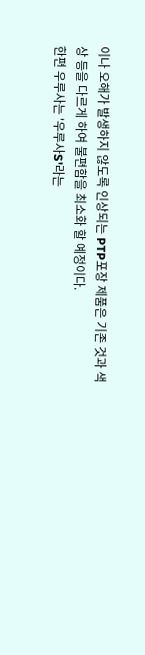이나 오해가 발생하지 않도록 인상되는 PTP포장 제품은 기존 것과 색상 등을 다르게 하여 불편함을 최소화 할 예정이다.
한편 우루사는 '우루사S'라는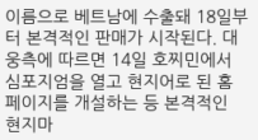이름으로 베트남에 수출돼 18일부터 본격적인 판매가 시작된다. 대웅측에 따르면 14일 호찌민에서 심포지엄을 열고 현지어로 된 홈페이지를 개설하는 등 본격적인 현지마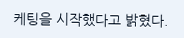케팅을 시작했다고 밝혔다.